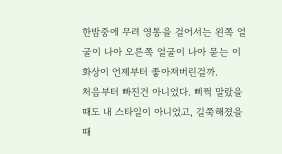한밤중에 무려 영통을 걸어서는 왼쪽 얼굴이 나아 오른쪽 얼굴이 나아 묻는 이 화상이 언제부터 좋아져버린걸까.
처음부터 빠진건 아니었다. 삐쩍 말랐을때도 내 스타일이 아니었고, 길쭉해졌을때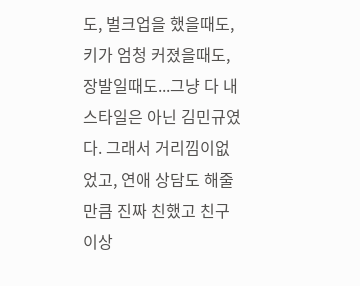도, 벌크업을 했을때도, 키가 엄청 커졌을때도, 장발일때도...그냥 다 내 스타일은 아닌 김민규였다. 그래서 거리낌이없었고, 연애 상담도 해줄만큼 진짜 친했고 친구 이상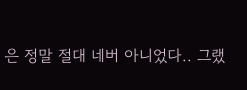은 정말 절대 네버 아니었다.. 그랬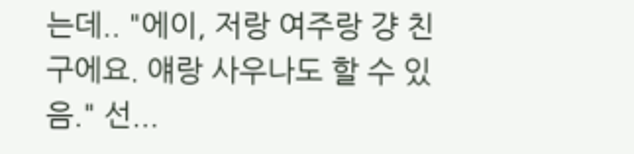는데.. "에이, 저랑 여주랑 걍 친구에요. 얘랑 사우나도 할 수 있음." 선...